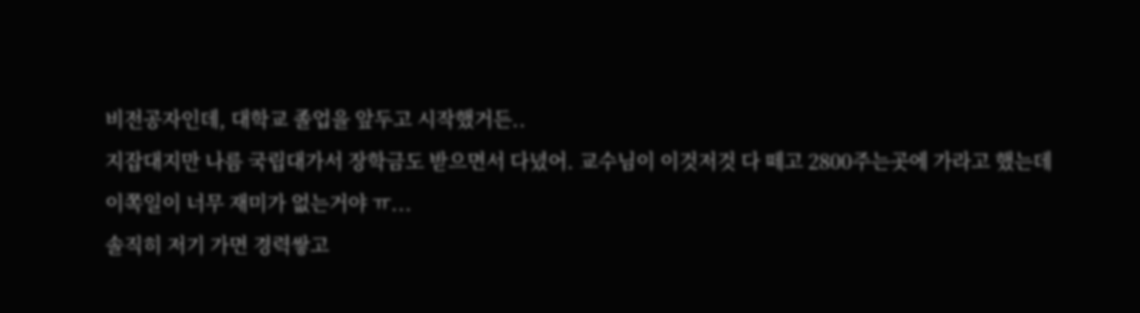비전공자인데, 대학교 졸업을 앞두고 시작했거든..
지잡대지만 나름 국립대가서 장학금도 받으면서 다녔어. 교수님이 이것저것 다 떼고 2800주는곳에 가라고 했는데
이쪽일이 너무 재미가 없는거야 ㅠ...
솔직히 저기 가면 경력쌓고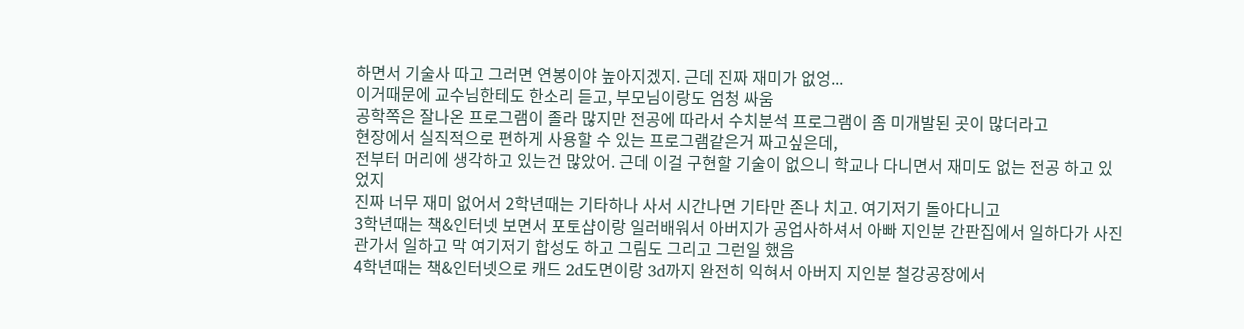하면서 기술사 따고 그러면 연봉이야 높아지겠지. 근데 진짜 재미가 없엉...
이거때문에 교수님한테도 한소리 듣고, 부모님이랑도 엄청 싸움
공학쪽은 잘나온 프로그램이 졸라 많지만 전공에 따라서 수치분석 프로그램이 좀 미개발된 곳이 많더라고
현장에서 실직적으로 편하게 사용할 수 있는 프로그램같은거 짜고싶은데,
전부터 머리에 생각하고 있는건 많았어. 근데 이걸 구현할 기술이 없으니 학교나 다니면서 재미도 없는 전공 하고 있었지
진짜 너무 재미 없어서 2학년때는 기타하나 사서 시간나면 기타만 존나 치고. 여기저기 돌아다니고
3학년때는 책&인터넷 보면서 포토샵이랑 일러배워서 아버지가 공업사하셔서 아빠 지인분 간판집에서 일하다가 사진관가서 일하고 막 여기저기 합성도 하고 그림도 그리고 그런일 했음
4학년때는 책&인터넷으로 캐드 2d도면이랑 3d까지 완전히 익혀서 아버지 지인분 철강공장에서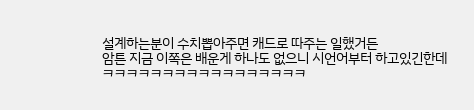설계하는분이 수치뽑아주면 캐드로 따주는 일했거든
암튼 지금 이쪽은 배운게 하나도 없으니 시언어부터 하고있긴한데 ㅋㅋㅋㅋㅋㅋㅋㅋㅋㅋㅋㅋㅋㅋㅋㅋㅋ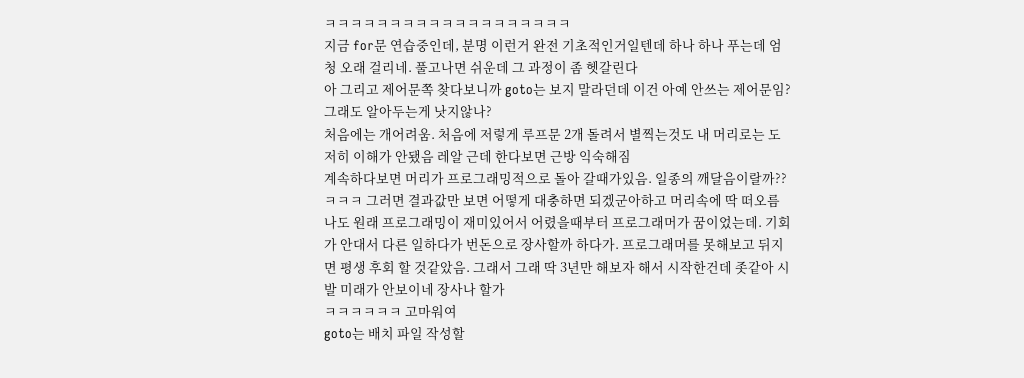ㅋㅋㅋㅋㅋㅋㅋㅋㅋㅋㅋㅋㅋㅋㅋㅋㅋㅋㅋ
지금 for문 연습중인데, 분명 이런거 완전 기초적인거일텐데 하나 하나 푸는데 엄청 오래 걸리네. 풀고나면 쉬운데 그 과정이 좀 헷갈린다
아 그리고 제어문쪽 찾다보니까 goto는 보지 말라던데 이건 아예 안쓰는 제어문임? 그래도 알아두는게 낫지않나?
처음에는 개어려움. 처음에 저렇게 루프문 2개 돌려서 별찍는것도 내 머리로는 도저히 이해가 안됐음 레알 근데 한다보면 근방 익숙해짐
계속하다보면 머리가 프로그래밍적으로 돌아 갈때가있음. 일종의 깨달음이랄까??ㅋㅋㅋ 그러면 결과값만 보면 어떻게 대충하면 되겠군아하고 머리속에 딱 떠오름
나도 원래 프로그래밍이 재미있어서 어렸을때부터 프로그래머가 꿈이었는데. 기회가 안대서 다른 일하다가 번돈으로 장사할까 하다가. 프로그래머를 못해보고 뒤지면 평생 후회 할 것같았음. 그래서 그래 딱 3년만 해보자 해서 시작한건데 좃같아 시발 미래가 안보이네 장사나 할가
ㅋㅋㅋㅋㅋㅋ 고마워여
goto는 배치 파일 작성할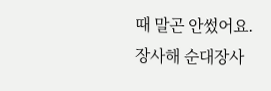때 말곤 안썼어요.
장사해 순대장사